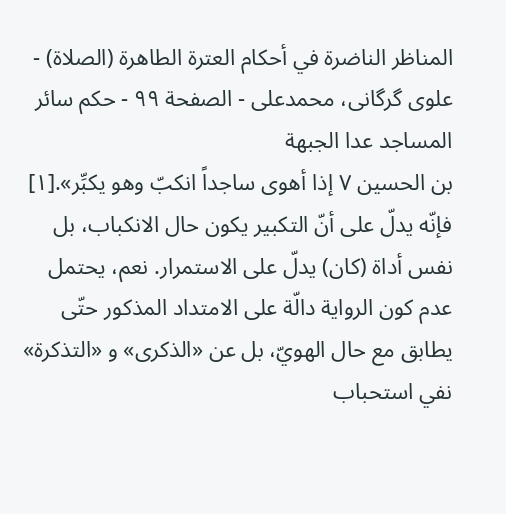المناظر الناضرة في أحکام العترة الطاهرة (الصلاة) - علوی گرگانی، محمدعلی - الصفحة ٩٩ - حكم سائر المساجد عدا الجبهة
بن الحسين ٧ إذا أهوى ساجداً انكبّ وهو يكبِّر».[١]
فإنّه يدلّ على أنّ التكبير يكون حال الانكباب، بل نفس أداة (كان) يدلّ على الاستمرار. نعم، يحتمل عدم كون الرواية دالّة على الامتداد المذكور حتّى يطابق مع حال الهويّ، بل عن «الذكرى» و «التذكرة» نفي استحباب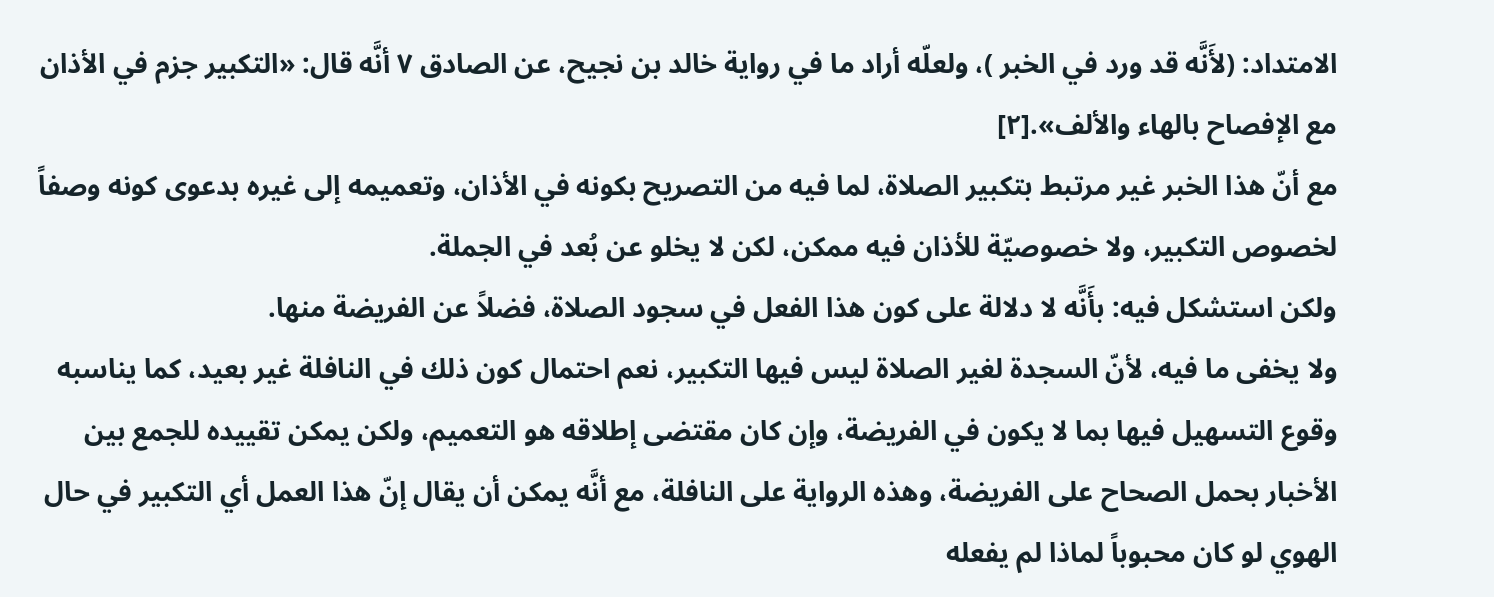الامتداد: (لأَنَّه قد ورد في الخبر )، ولعلّه أراد ما في رواية خالد بن نجيح، عن الصادق ٧ أنَّه قال: «التكبير جزم في الأذان مع الإفصاح بالهاء والألف».[٢]
مع أنّ هذا الخبر غير مرتبط بتكبير الصلاة، لما فيه من التصريح بكونه في الأذان، وتعميمه إلى غيره بدعوى كونه وصفاً لخصوص التكبير، ولا خصوصيّة للأذان فيه ممكن، لكن لا يخلو عن بُعد في الجملة.
ولكن استشكل فيه: بأَنَّه لا دلالة على كون هذا الفعل في سجود الصلاة، فضلاً عن الفريضة منها.
ولا يخفى ما فيه، لأنّ السجدة لغير الصلاة ليس فيها التكبير، نعم احتمال كون ذلك في النافلة غير بعيد، كما يناسبه وقوع التسهيل فيها بما لا يكون في الفريضة، وإن كان مقتضى إطلاقه هو التعميم، ولكن يمكن تقييده للجمع بين الأخبار بحمل الصحاح على الفريضة، وهذه الرواية على النافلة، مع أنَّه يمكن أن يقال إنّ هذا العمل أي التكبير في حال الهوي لو كان محبوباً لماذا لم يفعله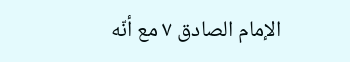الإمام الصادق ٧ مع أنّه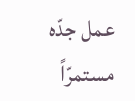عمل جدّه مستمرّاً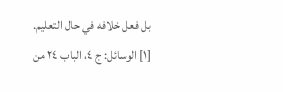بل فعل خلافه في حال التعليم.
[١] الوسائل: ج ٤، الباب ٢٤ من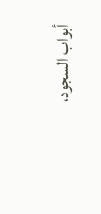أبواب السجود،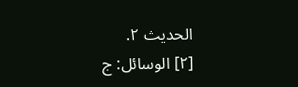الحديث ٢.
[٢] الوسائل: ج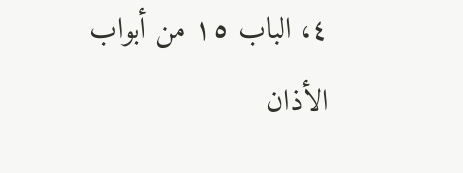٤، الباب ١٥ من أبواب الأذان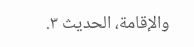والإقامة، الحديث ٣.